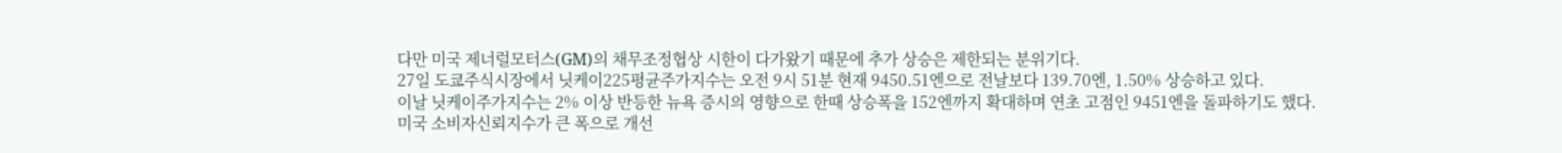다만 미국 제너럴모터스(GM)의 채무조정협상 시한이 다가왔기 때문에 추가 상승은 제한되는 분위기다.
27일 도쿄주식시장에서 닛케이225평균주가지수는 오전 9시 51분 현재 9450.51엔으로 전날보다 139.70엔, 1.50% 상승하고 있다.
이날 닛케이주가지수는 2% 이상 반등한 뉴욕 증시의 영향으로 한때 상승폭을 152엔까지 확대하며 연초 고점인 9451엔을 돌파하기도 했다.
미국 소비자신뢰지수가 큰 폭으로 개선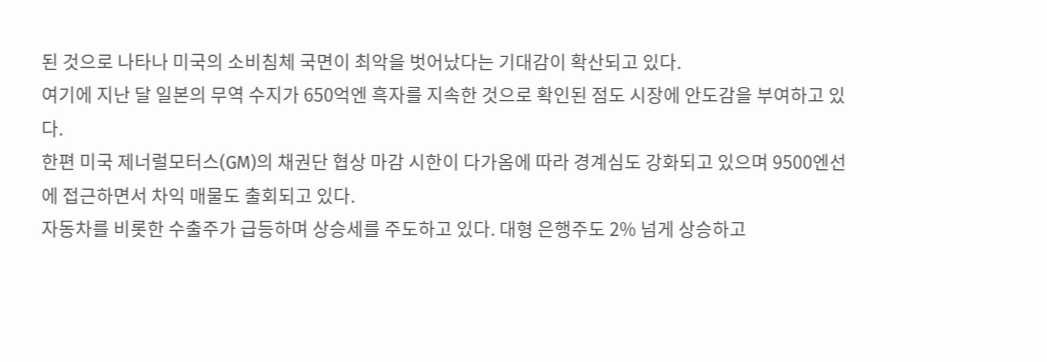된 것으로 나타나 미국의 소비침체 국면이 최악을 벗어났다는 기대감이 확산되고 있다.
여기에 지난 달 일본의 무역 수지가 650억엔 흑자를 지속한 것으로 확인된 점도 시장에 안도감을 부여하고 있다.
한편 미국 제너럴모터스(GM)의 채권단 협상 마감 시한이 다가옴에 따라 경계심도 강화되고 있으며 9500엔선에 접근하면서 차익 매물도 출회되고 있다.
자동차를 비롯한 수출주가 급등하며 상승세를 주도하고 있다. 대형 은행주도 2% 넘게 상승하고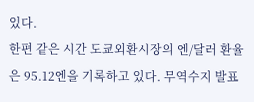있다.
한편 같은 시간 도쿄외환시장의 엔/달러 환율은 95.12엔을 기록하고 있다. 무역수지 발표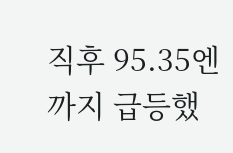직후 95.35엔까지 급등했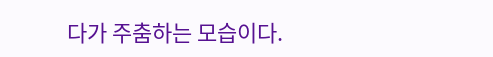다가 주춤하는 모습이다.